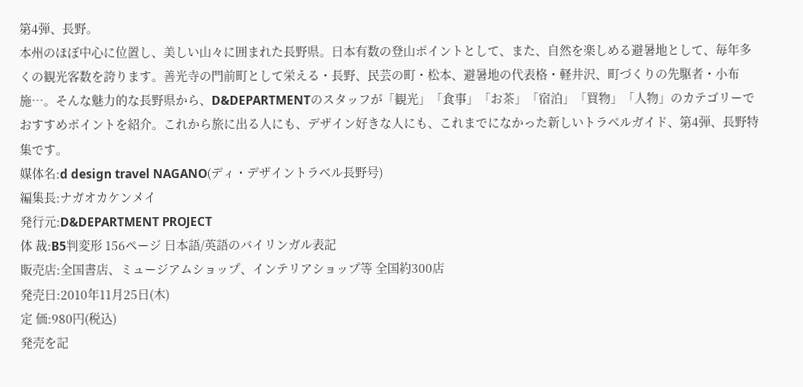第4弾、長野。
本州のほぼ中心に位置し、美しい山々に囲まれた長野県。日本有数の登山ポイントとして、また、自然を楽しめる避暑地として、毎年多くの観光客数を誇ります。善光寺の門前町として栄える・長野、民芸の町・松本、避暑地の代表格・軽井沢、町づくりの先駆者・小布施…。そんな魅力的な長野県から、D&DEPARTMENTのスタッフが「観光」「食事」「お茶」「宿泊」「買物」「人物」のカテゴリーでおすすめポイントを紹介。これから旅に出る人にも、デザイン好きな人にも、これまでになかった新しいトラベルガイド、第4弾、長野特集です。
媒体名:d design travel NAGANO(ディ・デザイントラベル長野号)
編集長:ナガオカケンメイ
発行元:D&DEPARTMENT PROJECT
体 裁:B5判変形 156ページ 日本語/英語のバイリンガル表記
販売店:全国書店、ミュージアムショップ、インテリアショップ等 全国約300店
発売日:2010年11月25日(木)
定 価:980円(税込)
発売を記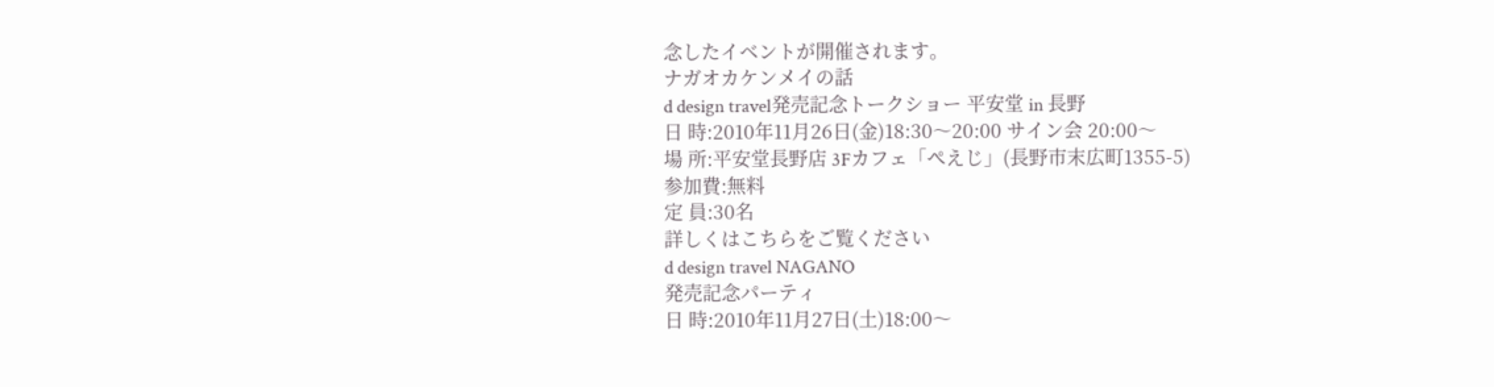念したイベントが開催されます。
ナガオカケンメイの話
d design travel発売記念トークショー 平安堂 in 長野
日 時:2010年11月26日(金)18:30〜20:00 サイン会 20:00〜
場 所:平安堂長野店 3Fカフェ「ぺえじ」(長野市末広町1355-5)
参加費:無料
定 員:30名
詳しくはこちらをご覧ください
d design travel NAGANO
発売記念パーティ
日 時:2010年11月27日(土)18:00〜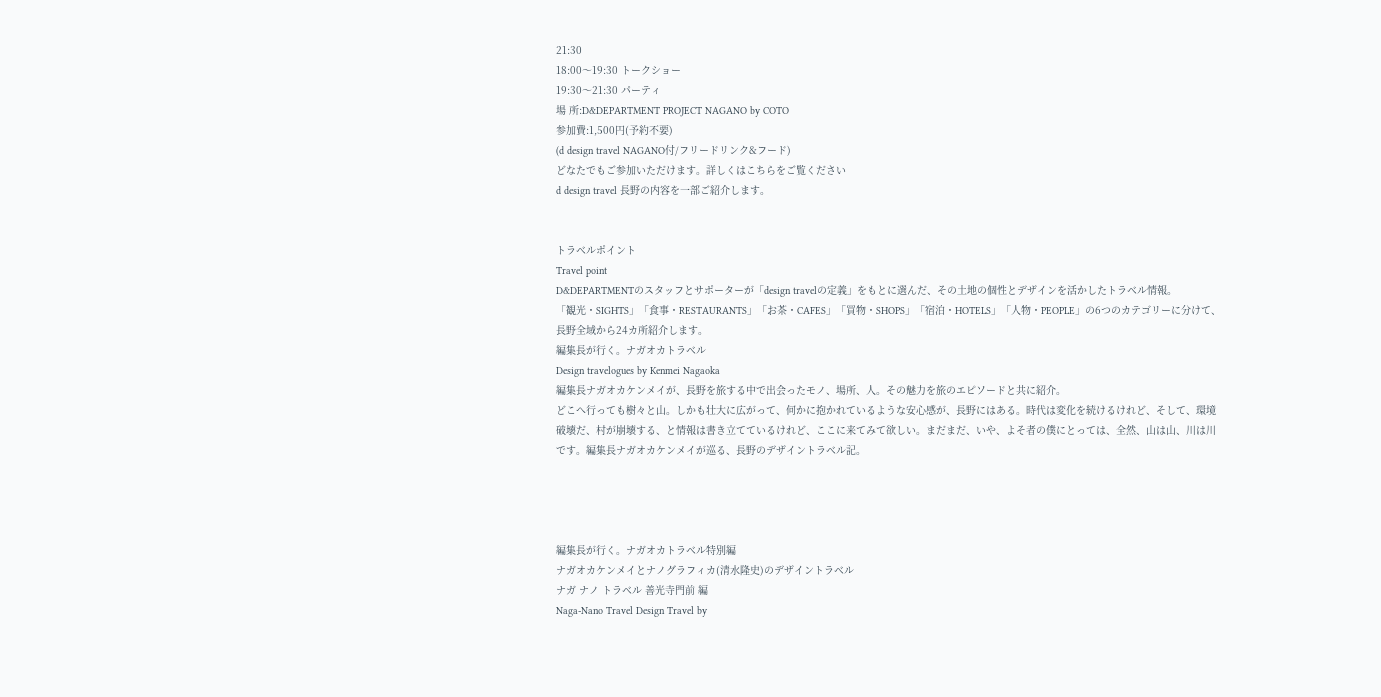21:30
18:00〜19:30 トークショー
19:30〜21:30 パーティ
場 所:D&DEPARTMENT PROJECT NAGANO by COTO
参加費:1,500円(予約不要)
(d design travel NAGANO付/フリードリンク&フード)
どなたでもご参加いただけます。詳しくはこちらをご覧ください
d design travel 長野の内容を一部ご紹介します。


トラベルポイント
Travel point
D&DEPARTMENTのスタッフとサポーターが「design travelの定義」をもとに選んだ、その土地の個性とデザインを活かしたトラベル情報。
「観光・SIGHTS」「食事・RESTAURANTS」「お茶・CAFES」「買物・SHOPS」「宿泊・HOTELS」「人物・PEOPLE」の6つのカテゴリーに分けて、長野全域から24カ所紹介します。
編集長が行く。ナガオカトラベル
Design travelogues by Kenmei Nagaoka
編集長ナガオカケンメイが、長野を旅する中で出会ったモノ、場所、人。その魅力を旅のエピソードと共に紹介。
どこへ行っても樹々と山。しかも壮大に広がって、何かに抱かれているような安心感が、長野にはある。時代は変化を続けるけれど、そして、環境破壊だ、村が崩壊する、と情報は書き立てているけれど、ここに来てみて欲しい。まだまだ、いや、よそ者の僕にとっては、全然、山は山、川は川です。編集長ナガオカケンメイが巡る、長野のデザイントラベル記。




編集長が行く。ナガオカトラベル特別編
ナガオカケンメイとナノグラフィカ(清水隆史)のデザイントラベル
ナガ ナノ トラベル 善光寺門前 編
Naga-Nano Travel Design Travel by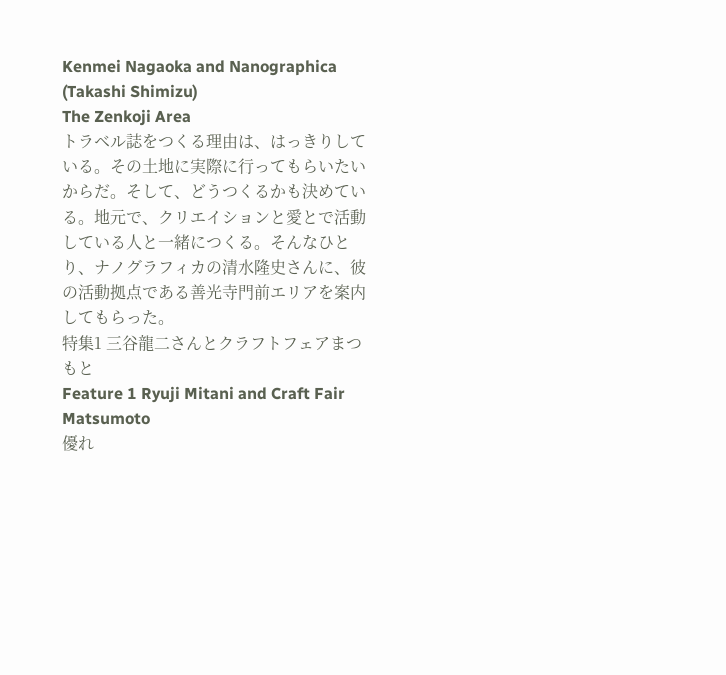Kenmei Nagaoka and Nanographica (Takashi Shimizu)
The Zenkoji Area
トラベル誌をつくる理由は、はっきりしている。その土地に実際に行ってもらいたいからだ。そして、どうつくるかも決めている。地元で、クリエイションと愛とで活動している人と一緒につくる。そんなひとり、ナノグラフィカの清水隆史さんに、彼の活動拠点である善光寺門前エリアを案内してもらった。
特集1 三谷龍二さんとクラフトフェアまつもと
Feature 1 Ryuji Mitani and Craft Fair Matsumoto
優れ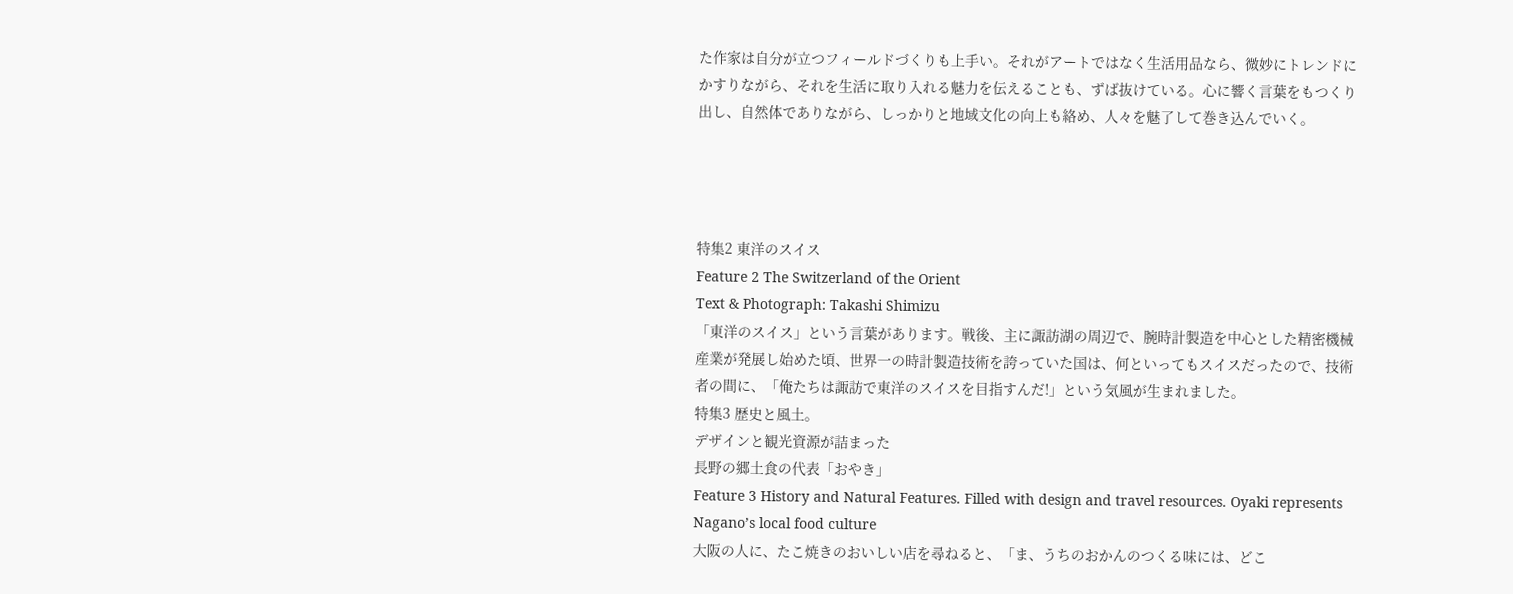た作家は自分が立つフィールドづくりも上手い。それがアートではなく生活用品なら、微妙にトレンドにかすりながら、それを生活に取り入れる魅力を伝えることも、ずば抜けている。心に響く言葉をもつくり出し、自然体でありながら、しっかりと地域文化の向上も絡め、人々を魅了して巻き込んでいく。




特集2 東洋のスイス
Feature 2 The Switzerland of the Orient
Text & Photograph: Takashi Shimizu
「東洋のスイス」という言葉があります。戦後、主に諏訪湖の周辺で、腕時計製造を中心とした精密機械産業が発展し始めた頃、世界一の時計製造技術を誇っていた国は、何といってもスイスだったので、技術者の間に、「俺たちは諏訪で東洋のスイスを目指すんだ!」という気風が生まれました。
特集3 歴史と風土。
デザインと観光資源が詰まった
長野の郷土食の代表「おやき」
Feature 3 History and Natural Features. Filled with design and travel resources. Oyaki represents Nagano’s local food culture
大阪の人に、たこ焼きのおいしい店を尋ねると、「ま、うちのおかんのつくる味には、どこ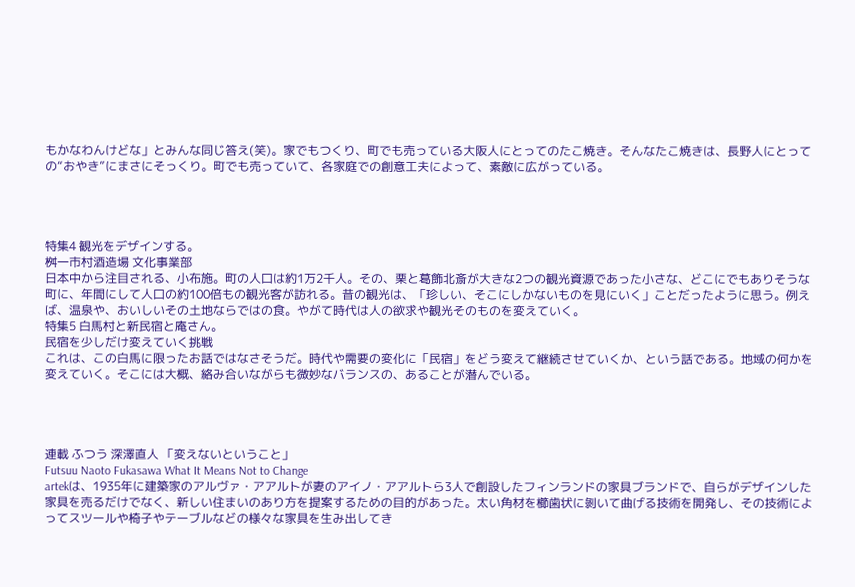もかなわんけどな」とみんな同じ答え(笑)。家でもつくり、町でも売っている大阪人にとってのたこ焼き。そんなたこ焼きは、長野人にとっての“おやき”にまさにそっくり。町でも売っていて、各家庭での創意工夫によって、素敵に広がっている。




特集4 観光をデザインする。
桝一市村酒造場 文化事業部
日本中から注目される、小布施。町の人口は約1万2千人。その、栗と葛飾北斎が大きな2つの観光資源であった小さな、どこにでもありそうな町に、年間にして人口の約100倍もの観光客が訪れる。昔の観光は、「珍しい、そこにしかないものを見にいく」ことだったように思う。例えば、温泉や、おいしいその土地ならではの食。やがて時代は人の欲求や観光そのものを変えていく。
特集5 白馬村と新民宿と庵さん。
民宿を少しだけ変えていく挑戦
これは、この白馬に限ったお話ではなさそうだ。時代や需要の変化に「民宿」をどう変えて継続させていくか、という話である。地域の何かを変えていく。そこには大概、絡み合いながらも微妙なバランスの、あることが潜んでいる。




連載 ふつう 深澤直人 「変えないということ」
Futsuu Naoto Fukasawa What It Means Not to Change
artekは、1935年に建築家のアルヴァ・アアルトが妻のアイノ・アアルトら3人で創設したフィンランドの家具ブランドで、自らがデザインした家具を売るだけでなく、新しい住まいのあり方を提案するための目的があった。太い角材を櫛歯状に剝いて曲げる技術を開発し、その技術によってスツールや椅子やテーブルなどの様々な家具を生み出してき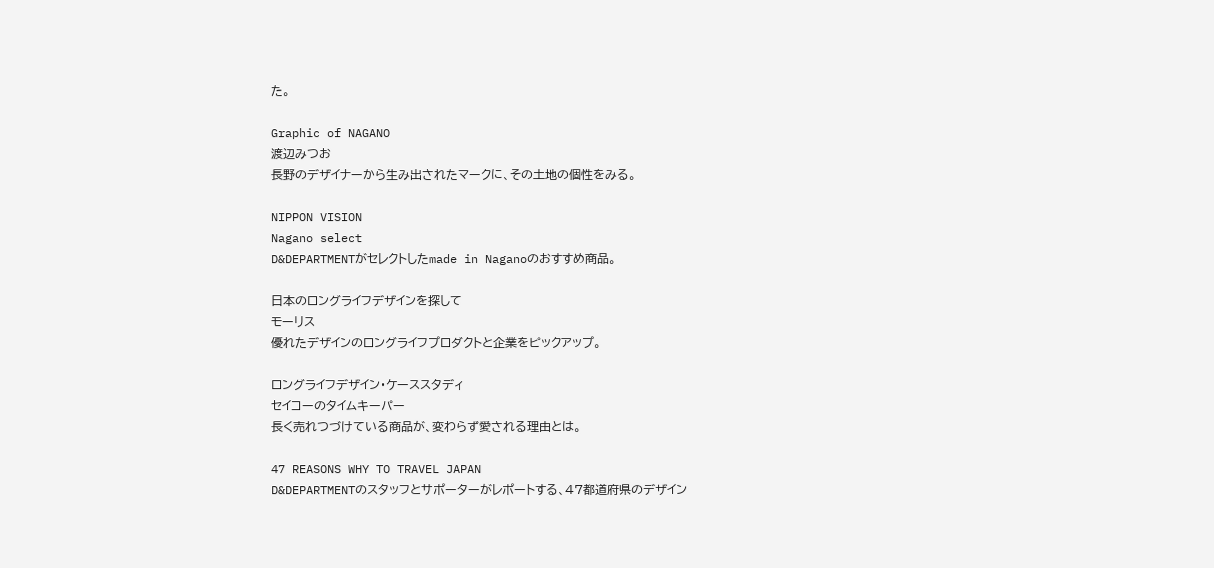た。

Graphic of NAGANO
渡辺みつお
長野のデザイナーから生み出されたマークに、その土地の個性をみる。

NIPPON VISION
Nagano select
D&DEPARTMENTがセレクトしたmade in Naganoのおすすめ商品。

日本のロングライフデザインを探して
モーリス
優れたデザインのロングライフプロダクトと企業をピックアップ。

ロングライフデザイン・ケーススタディ
セイコーのタイムキーパー
長く売れつづけている商品が、変わらず愛される理由とは。

47 REASONS WHY TO TRAVEL JAPAN
D&DEPARTMENTのスタッフとサポーターがレポートする、47都道府県のデザイン